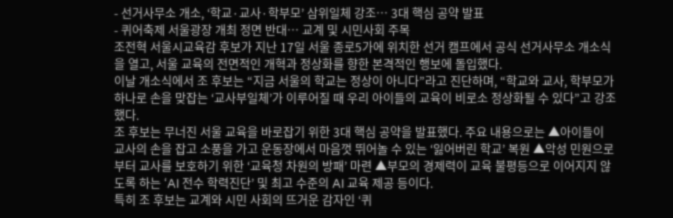- 선거사무소 개소, ‘학교·교사·학부모’ 삼위일체 강조… 3대 핵심 공약 발표
- 퀴어축제 서울광장 개최 정면 반대… 교계 및 시민사회 주목
조전혁 서울시교육감 후보가 지난 17일 서울 종로5가에 위치한 선거 캠프에서 공식 선거사무소 개소식을 열고, 서울 교육의 전면적인 개혁과 정상화를 향한 본격적인 행보에 돌입했다.
이날 개소식에서 조 후보는 “지금 서울의 학교는 정상이 아니다”라고 진단하며, “학교와 교사, 학부모가 하나로 손을 맞잡는 ‘교사부일체’가 이루어질 때 우리 아이들의 교육이 비로소 정상화될 수 있다”고 강조했다.
조 후보는 무너진 서울 교육을 바로잡기 위한 3대 핵심 공약을 발표했다. 주요 내용으로는 ▲아이들이 교사의 손을 잡고 소풍을 가고 운동장에서 마음껏 뛰어놀 수 있는 ‘잃어버린 학교’ 복원 ▲악성 민원으로부터 교사를 보호하기 위한 ‘교육청 차원의 방패’ 마련 ▲부모의 경제력이 교육 불평등으로 이어지지 않도록 하는 ‘AI 전수 학력진단’ 및 최고 수준의 AI 교육 제공 등이다.
특히 조 후보는 교계와 시민 사회의 뜨거운 감자인 ‘퀴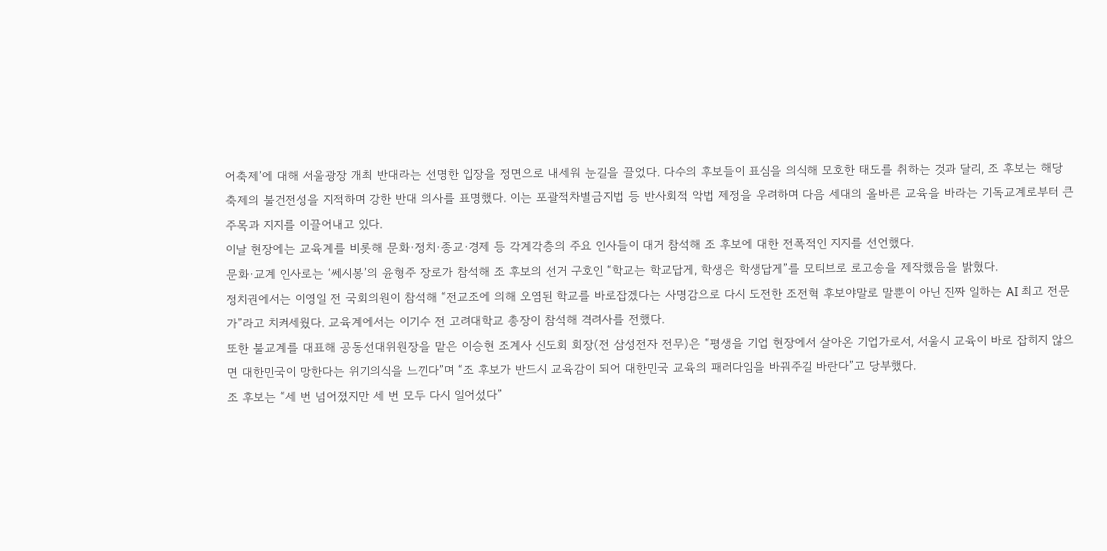어축제’에 대해 서울광장 개최 반대라는 선명한 입장을 정면으로 내세워 눈길을 끌었다. 다수의 후보들이 표심을 의식해 모호한 태도를 취하는 것과 달리, 조 후보는 해당 축제의 불건전성을 지적하며 강한 반대 의사를 표명했다. 이는 포괄적차별금지법 등 반사회적 악법 제정을 우려하며 다음 세대의 올바른 교육을 바라는 기독교계로부터 큰 주목과 지지를 이끌어내고 있다.
이날 현장에는 교육계를 비롯해 문화·정치·종교·경제 등 각계각층의 주요 인사들이 대거 참석해 조 후보에 대한 전폭적인 지지를 선언했다.
문화·교계 인사로는 ‘쎄시봉’의 윤형주 장로가 참석해 조 후보의 선거 구호인 “학교는 학교답게, 학생은 학생답게”를 모티브로 로고송을 제작했음을 밝혔다.
정치권에서는 이영일 전 국회의원이 참석해 “전교조에 의해 오염된 학교를 바로잡겠다는 사명감으로 다시 도전한 조전혁 후보야말로 말뿐이 아닌 진짜 일하는 AI 최고 전문가”라고 치켜세웠다. 교육계에서는 이기수 전 고려대학교 총장이 참석해 격려사를 전했다.
또한 불교계를 대표해 공동선대위원장을 맡은 이승현 조계사 신도회 회장(전 삼성전자 전무)은 “평생을 기업 현장에서 살아온 기업가로서, 서울시 교육이 바로 잡히지 않으면 대한민국이 망한다는 위기의식을 느낀다”며 “조 후보가 반드시 교육감이 되어 대한민국 교육의 패러다임을 바꿔주길 바란다”고 당부했다.
조 후보는 “세 번 넘어졌지만 세 번 모두 다시 일어섰다”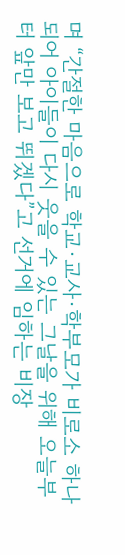며 “간절한 마음으로 학교·교사·학부모가 비로소 하나 되어 아이들이 다시 웃을 수 있는 그날을 위해 오늘부터 앞만 보고 뛰겠다”고 선거에 임하는 비장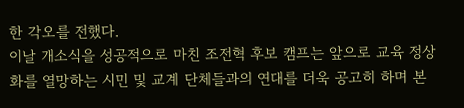한 각오를 전했다.
이날 개소식을 성공적으로 마친 조전혁 후보 캠프는 앞으로 교육 정상화를 열망하는 시민 및 교계 단체들과의 연대를 더욱 공고히 하며 본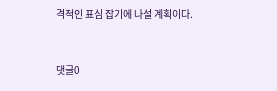격적인 표심 잡기에 나설 계획이다.



댓글0